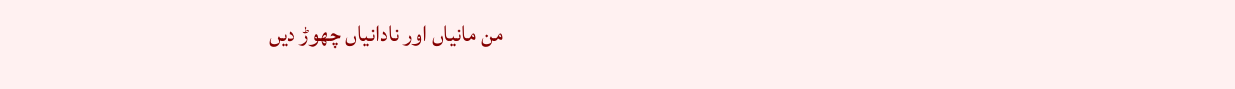من مانیاں اور نادانیاں چھوڑ دیں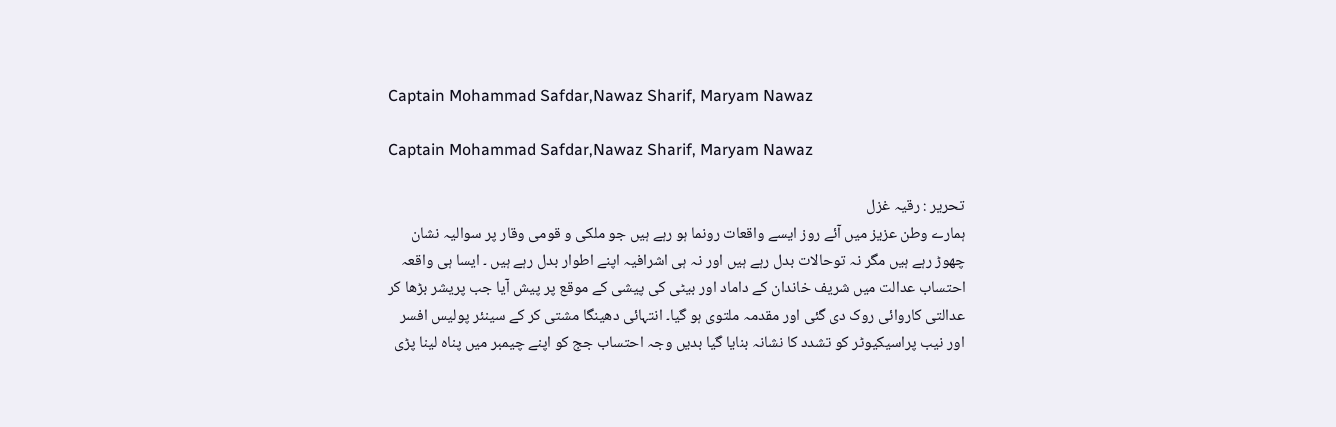Captain Mohammad Safdar,Nawaz Sharif, Maryam Nawaz

Captain Mohammad Safdar,Nawaz Sharif, Maryam Nawaz

تحریر : رقیہ غزل
ہمارے وطن عزیز میں آئے روز ایسے واقعات رونما ہو رہے ہیں جو ملکی و قومی وقار پر سوالیہ نشان چھوڑ رہے ہیں مگر نہ توحالات بدل رہے ہیں اور نہ ہی اشرافیہ اپنے اطوار بدل رہے ہیں ۔ ایسا ہی واقعہ احتساب عدالت میں شریف خاندان کے داماد اور بیٹی کی پیشی کے موقع پر پیش آیا جب پریشر بڑھا کر عدالتی کاروائی روک دی گئی اور مقدمہ ملتوی ہو گیا۔ انتہائی دھینگا مشتی کر کے سینئر پولیس افسر اور نیب پراسیکیوٹر کو تشدد کا نشانہ بنایا گیا بدیں وجہ احتساب جج کو اپنے چیمبر میں پناہ لینا پڑی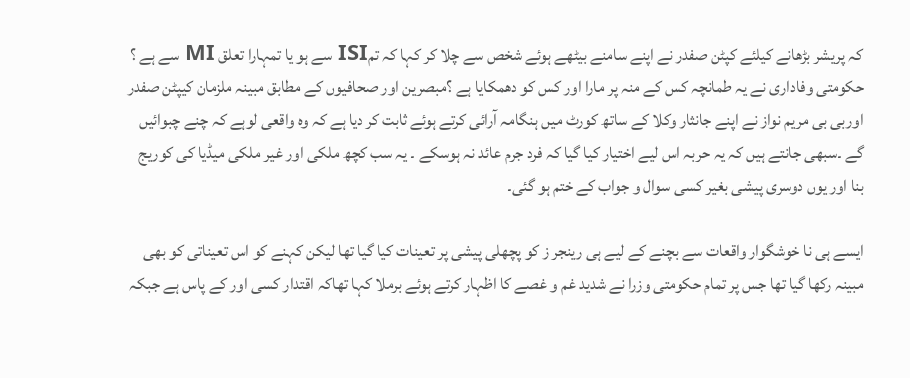کہ پریشر بڑھانے کیلئے کپٹن صفدر نے اپنے سامنے بیٹھے ہوئے شخص سے چلا کر کہا کہ تمISI سے ہو یا تمہارا تعلق MI سے ہے ؟ حکومتی وفاداری نے یہ طمانچہ کس کے منہ پر مارا اور کس کو دھمکایا ہے ؟مبصرین اور صحافیوں کے مطابق مبینہ ملزمان کیپٹن صفدر اوربی بی مریم نواز نے اپنے جانثار وکلا کے ساتھ کورٹ میں ہنگامہ آرائی کرتے ہوئے ثابت کر دیا ہے کہ وہ واقعی لوہے کہ چنے چبوائیں گے ۔سبھی جانتے ہیں کہ یہ حربہ اس لیے اختیار کیا گیا کہ فرد جرم عائد نہ ہوسکے ۔ یہ سب کچھ ملکی اور غیر ملکی میڈیا کی کوریج بنا اور یوں دوسری پیشی بغیر کسی سوال و جواب کے ختم ہو گئی۔

ایسے ہی نا خوشگوار واقعات سے بچنے کے لیے ہی رینجر ز کو پچھلی پیشی پر تعینات کیا گیا تھا لیکن کہنے کو اس تعیناتی کو بھی مبینہ رکھا گیا تھا جس پر تمام حکومتی وزرا نے شدید غم و غصے کا اظہار کرتے ہوئے برملا کہا تھاکہ اقتدار کسی اور کے پاس ہے جبکہ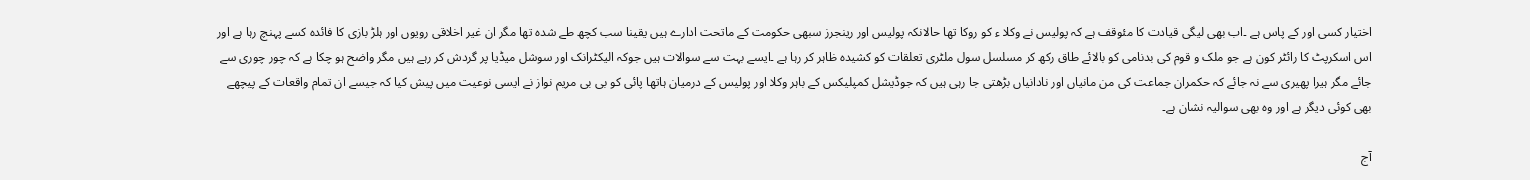اختیار کسی اور کے پاس ہے ۔اب بھی لیگی قیادت کا مئوقف ہے کہ پولیس نے وکلا ء کو روکا تھا حالانکہ پولیس اور رینجرز سبھی حکومت کے ماتحت ادارے ہیں یقینا سب کچھ طے شدہ تھا مگر ان غیر اخلاقی رویوں اور ہلڑ بازی کا فائدہ کسے پہنچ رہا ہے اور اس اسکرپٹ کا رائٹر کون ہے جو ملک و قوم کی بدنامی کو بالائے طاق رکھ کر مسلسل سول ملٹری تعلقات کو کشیدہ ظاہر کر رہا ہے ۔ایسے بہت سے سوالات ہیں جوکہ الیکٹرانک اور سوشل میڈیا پر گردش کر رہے ہیں مگر واضح ہو چکا ہے کہ چور چوری سے جائے مگر ہیرا پھیری سے نہ جائے کہ حکمران جماعت کی من مانیاں اور نادانیاں بڑھتی جا رہی ہیں کہ جوڈیشل کمپلیکس کے باہر وکلا اور پولیس کے درمیان ہاتھا پائی کو بی بی مریم نواز نے ایسی نوعیت میں پیش کیا کہ جیسے ان تمام واقعات کے پیچھے بھی کوئی دیگر ہے اور وہ بھی سوالیہ نشان ہے۔

آج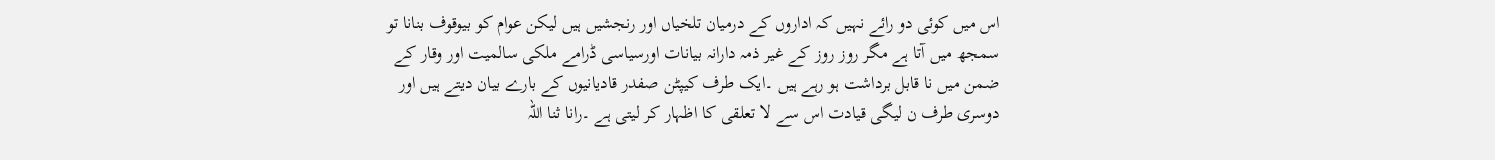اس میں کوئی دو رائے نہیں کہ اداروں کے درمیان تلخیاں اور رنجشیں ہیں لیکن عوام کو بیوقوف بنانا تو سمجھ میں آتا ہے مگر روز روز کے غیر ذمہ دارانہ بیانات اورسیاسی ڈرامے ملکی سالمیت اور وقار کے ضمن میں نا قابل برداشت ہو رہے ہیں ۔ایک طرف کیپٹن صفدر قادیانیوں کے بارے بیان دیتے ہیں اور دوسری طرف ن لیگی قیادت اس سے لا تعلقی کا اظہار کر لیتی ہے ۔رانا ثنا اللہ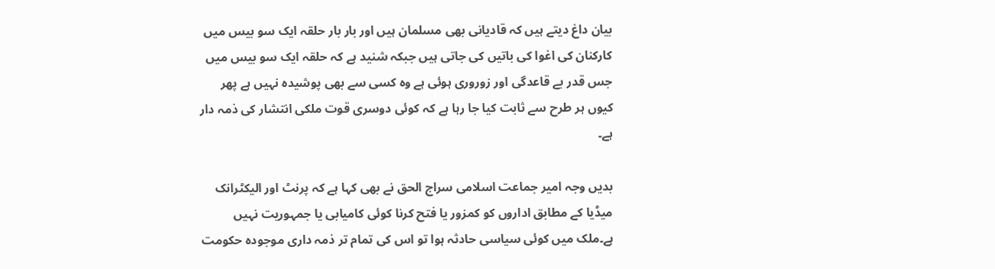بیان داغ دیتے ہیں کہ قادیانی بھی مسلمان ہیں اور بار بار حلقہ ایک سو بیس میں کارکنان کی اغوا کی باتیں کی جاتی ہیں جبکہ شنید ہے کہ حلقہ ایک سو بیس میں جس قدر بے قاعدگی اور زوروری ہوئی ہے وہ کسی سے بھی پوشیدہ نہیں ہے پھر کیوں ہر طرح سے ثابت کیا جا رہا ہے کہ کوئی دوسری قوت ملکی انتشار کی ذمہ دار ہے۔

بدیں وجہ امیر جماعت اسلامی سراج الحق نے بھی کہا ہے کہ پرنٹ اور الیکٹرانک میڈیا کے مطابق اداروں کو کمزور یا فتح کرنا کوئی کامیابی یا جمہوریت نہیں ہے۔ملک میں کوئی سیاسی حادثہ ہوا تو اس کی تمام تر ذمہ داری موجودہ حکومت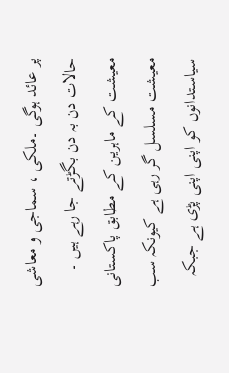پر عائد ہوگی ۔ملکی ، سماجی و معاشی حالات دن بہ دن بگڑتے جا رہے ہیں ۔ معیشت کے ماہرین کے مطابق پاکستانی معیشت مسلسل گر رہی ہے کیونکہ سب سیاستدانوں کو اپنی اپنی پڑی ہے جبکہ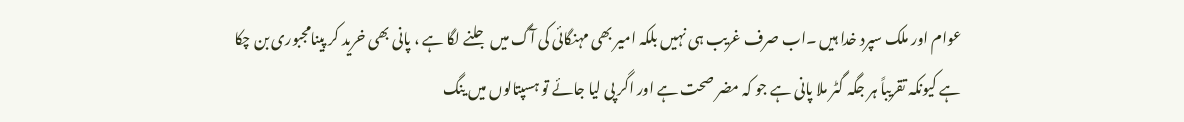عوام اور ملک سپرد خدا ہیں ۔اب صرف غریب ہی نہیں بلکہ امیر بھی مہنگائی کی آگ میں جلنے لگا ہے ، پانی بھی خرید کر پینامجبوری بن چکا ہے کیونکہ تقریباً ہر جگہ گٹر ملا پانی ہے جو کہ مضر صحت ہے اور اگر پی لیا جائے تو ہسپتالوں میں ینگ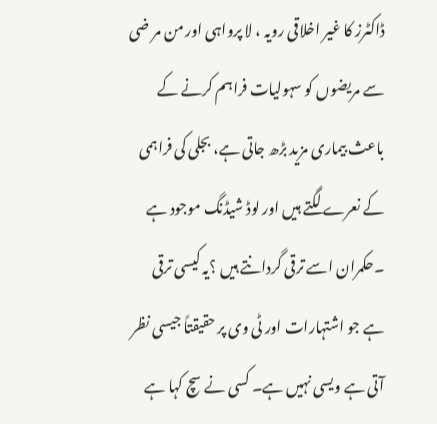ڈاکٹرز کا غیر اخلاقی رویہ ، لا پرواہی اور من مر ضی سے مریضوں کو سہولیات فراہم کرنے کے باعث بیماری مزید بڑھ جاتی ہے، بجلی کی فراہمی کے نعرے لگتے ہیں اور لوڈ شیڈنگ موجود ہے ۔حکمران اسے ترقی گردانتے ہیں ؟یہ کیسی ترقی ہے جو اشتہارات اور ٹی وی پر حقیقتاً جیسی نظر آتی ہے ویسی نہیں ہے۔ کسی نے سچ کہا ہے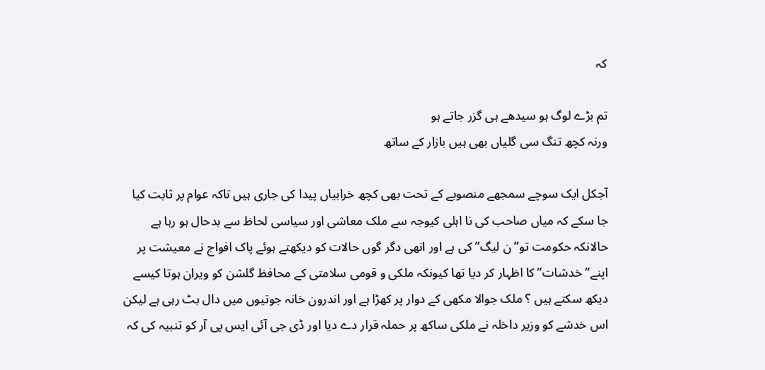کہ

تم بڑے لوگ ہو سیدھے ہی گزر جاتے ہو
ورنہ کچھ تنگ سی گلیاں بھی ہیں بازار کے ساتھ

آجکل ایک سوچے سمجھے منصوبے کے تحت بھی کچھ خرابیاں پیدا کی جاری ہیں تاکہ عوام پر ثابت کیا جا سکے کہ میاں صاحب کی نا اہلی کیوجہ سے ملک معاشی اور سیاسی لحاظ سے بدحال ہو رہا ہے حالانکہ حکومت تو” ن لیگ” کی ہے اور انھی دگر گوں حالات کو دیکھتے ہوئے پاک افواج نے معیشت پر اپنے” خدشات” کا اظہار کر دیا تھا کیونکہ ملکی و قومی سلامتی کے محافظ گلشن کو ویران ہوتا کیسے دیکھ سکتے ہیں ؟ ملک جوالا مکھی کے دوار پر کھڑا ہے اور اندرون خانہ جوتیوں میں دال بٹ رہی ہے لیکن اس خدشے کو وزیر داخلہ نے ملکی ساکھ پر حملہ قرار دے دیا اور ڈی جی آئی ایس پی آر کو تنبیہ کی کہ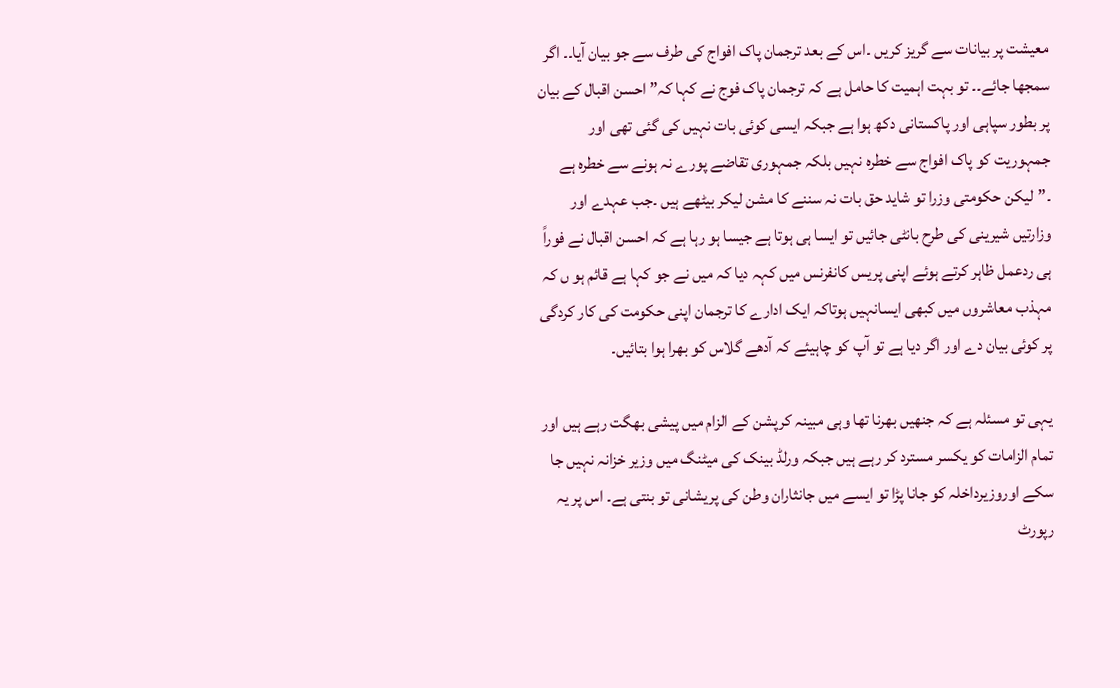معیشت پر بیانات سے گریز کریں ۔اس کے بعد ترجمان پاک افواج کی طرف سے جو بیان آیا۔۔ اگر سمجھا جائے۔۔ تو بہت اہمیت کا حامل ہے کہ ترجمان پاک فوج نے کہا کہ” احسن اقبال کے بیان پر بطور سپاہی اور پاکستانی دکھ ہوا ہے جبکہ ایسی کوئی بات نہیں کی گئی تھی اور جمہوریت کو پاک افواج سے خطرہ نہیں بلکہ جمہوری تقاضے پورے نہ ہونے سے خطرہ ہے ۔”لیکن حکومتی وزرا تو شاید حق بات نہ سننے کا مشن لیکر بیٹھے ہیں ۔جب عہدے اور وزارتیں شیرینی کی طرح بانٹی جائیں تو ایسا ہی ہوتا ہے جیسا ہو رہا ہے کہ احسن اقبال نے فوراً ہی ردعمل ظاہر کرتے ہوئے اپنی پریس کانفرنس میں کہہ دیا کہ میں نے جو کہا ہے قائم ہو ں کہ مہذب معاشروں میں کبھی ایسانہیں ہوتاکہ ایک ادارے کا ترجمان اپنی حکومت کی کار کردگی پر کوئی بیان دے اور اگر دیا ہے تو آپ کو چاہیئے کہ آدھے گلاس کو بھرا ہوا بتائیں۔

یہی تو مسئلہ ہے کہ جنھیں بھرنا تھا وہی مبینہ کرپشن کے الزام میں پیشی بھگت رہے ہیں اور تمام الزامات کو یکسر مسترد کر رہے ہیں جبکہ ورلڈ بینک کی میٹنگ میں وزیر خزانہ نہیں جا سکے اوروزیرداخلہ کو جانا پڑا تو ایسے میں جانثاران وطن کی پریشانی تو بنتی ہے۔ اس پر یہ رپورٹ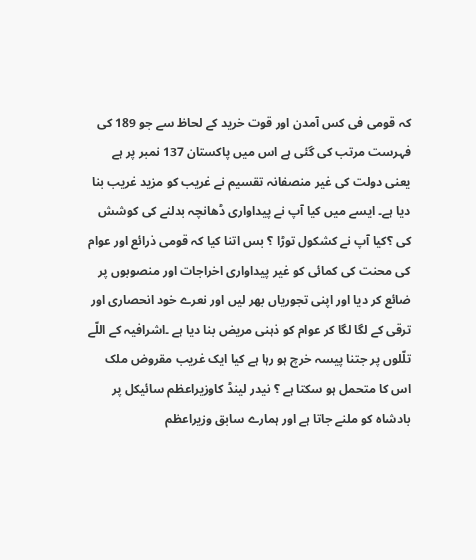کہ قومی فی کس آمدن اور قوت خرید کے لحاظ سے جو 189 کی فہرست مرتب کی گئی ہے اس میں پاکستان 137 نمبر پر ہے یعنی دولت کی غیر منصفانہ تقسیم نے غریب کو مزید غریب بنا دیا ہے۔ ایسے میں کیا آپ نے پیداواری ڈھانچہ بدلنے کی کوشش کی ؟کیا آپ نے کشکول توڑا ؟ بس اتنا کیا کہ قومی ذرائع اور عوام کی محنت کی کمائی کو غیر پیداواری اخراجات اور منصوبوں پر ضائع کر دیا اور اپنی تجوریاں بھر لیں اور نعرے خود انحصاری اور ترقی کے لگا لگا کر عوام کو ذہنی مریض بنا دیا ہے ۔اشرافیہ کے اللّے تلّلوں پر جتنا پیسہ خرچ ہو رہا ہے کیا ایک غریب مقروض ملک اس کا متحمل ہو سکتا ہے ؟ نیدر لینڈ کاوزیراعظم سائیکل پر بادشاہ کو ملنے جاتا ہے اور ہمارے سابق وزیراعظم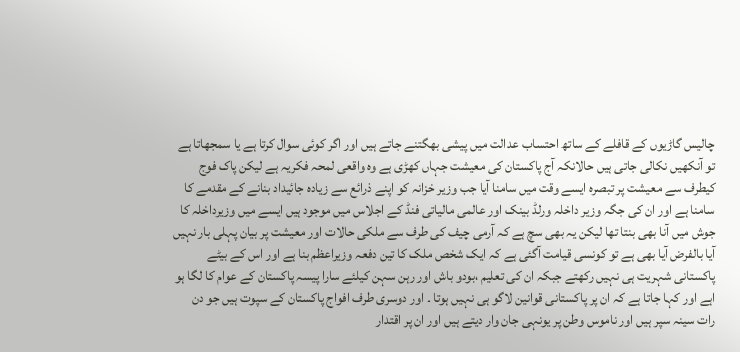چالیس گاڑیوں کے قافلے کے ساتھ احتساب عدالت میں پیشی بھگتنے جاتے ہیں اور اگر کوئی سوال کرتا ہے یا سمجھاتا ہے تو آنکھیں نکالی جاتی ہیں حالانکہ آج پاکستان کی معیشت جہاں کھڑی ہے وہ واقعی لمحہ فکریہ ہے لیکن پاک فوج کیطرف سے معیشت پر تبصرہ ایسے وقت میں سامنا آیا جب وزیر خزانہ کو اپنے ذرائع سے زیادہ جائیداد بنانے کے مقدمے کا سامنا ہے اور ان کی جگہ وزیر داخلہ ورلڈ بینک اور عالمی مالیاتی فنڈ کے اجلاس میں موجود ہیں ایسے میں وزیرداخلہ کا جوش میں آنا بھی بنتا تھا لیکن یہ بھی سچ ہے کہ آرمی چیف کی طرف سے ملکی حالات اور معیشت پر بیان پہلی بار نہیں آیا بالفرض آیا بھی ہے تو کونسی قیامت آگئی ہے کہ ایک شخص ملک کا تین دفعہ وزیراعظم بنا ہے اور اس کے بیٹے پاکستانی شہریت ہی نہیں رکھتے جبکہ ان کی تعلیم ،بودو باش اور رہن سہن کیلئے سارا پیسہ پاکستان کے عوام کا لگا ہو اہے اور کہا جاتا ہے کہ ان پر پاکستانی قوانین لاگو ہی نہیں ہوتا ۔ اور دوسری طرف افواج پاکستان کے سپوت ہیں جو دن رات سینہ سپر ہیں اور ناموس وطن پر یونہی جان وار دیتے ہیں اور ان پر اقتدار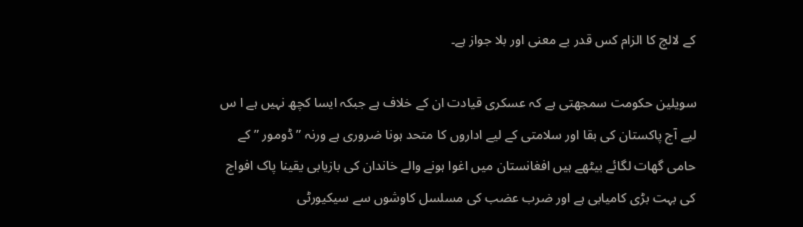کے لالچ کا الزام کس قدر بے معنی اور بلا جواز ہے۔

سویلین حکومت سمجھتی ہے کہ عسکری قیادت ان کے خلاف ہے جبکہ ایسا کچھ نہیں ہے ا س لیے آج پاکستان کی بقا اور سلامتی کے لیے اداروں کا متحد ہونا ضروری ہے ورنہ ” ڈومور ” کے حامی گھات لگائے بیٹھے ہیں افغانستان میں اغوا ہونے والے خاندان کی بازیابی یقینا پاک افواج کی بہت بڑی کامیابی ہے اور ضرب عضب کی مسلسل کاوشوں سے سیکیورٹی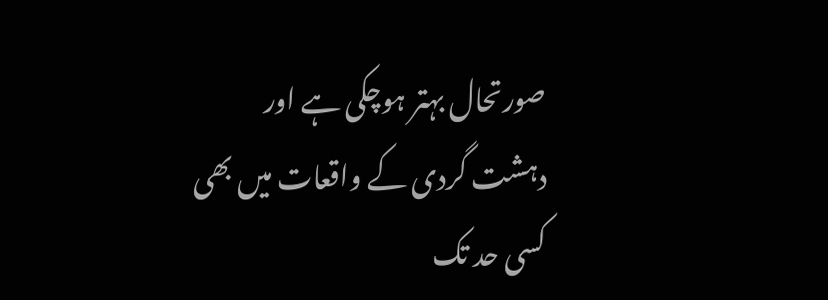صورتحال بہتر ہوچکی ہے اور دہشت گردی کے واقعات میں بھی کسی حد تک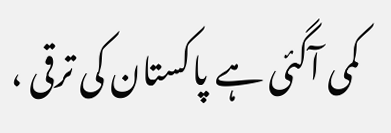کمی آگئی ہے پاکستان کی ترقی ،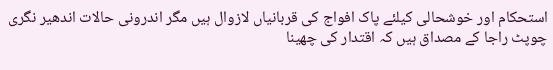استحکام اور خوشحالی کیلئے پاک افواج کی قربانیاں لازوال ہیں مگر اندرونی حالات اندھیر نگری چوپٹ راجا کے مصداق ہیں کہ اقتدار کی چھینا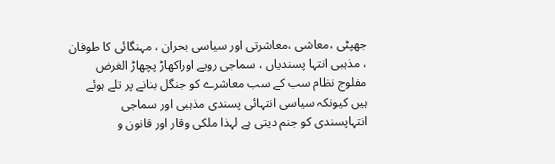جھپٹی ،معاشی ،معاشرتی اور سیاسی بحران ، مہنگائی کا طوفان ، مذہبی انتہا پسندیاں ، سماجی رویے اوراکھاڑ پچھاڑ الغرض مفلوج نظام سب کے سب معاشرے کو جنگل بنانے پر تلے ہوئے ہیں کیونکہ سیاسی انتہائی پسندی مذہبی اور سماجی انتہاپسندی کو جنم دیتی ہے لہذا ملکی وقار اور قانون و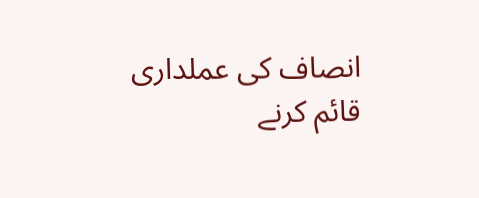انصاف کی عملداری قائم کرنے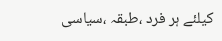کیلئے ہر فرد ،طبقہ ،سیاسی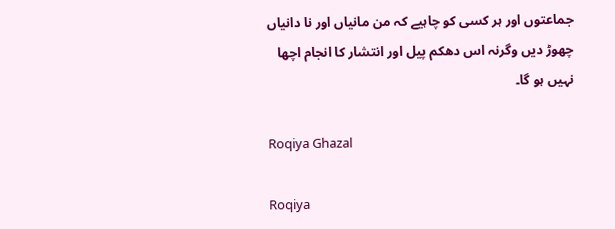جماعتوں اور ہر کسی کو چاہیے کہ من مانیاں اور نا دانیاں چھوڑ دیں وگرنہ اس دھکم پیل اور انتشار کا انجام اچھا نہیں ہو گا۔

Roqiya Ghazal

Roqiya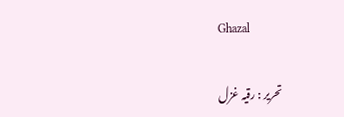Ghazal

تحریر : رقیہ غزل